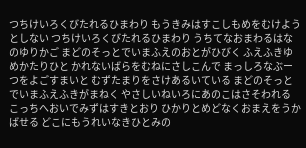つちけいろくびたれるひまわり もうきみはすこしもめをむけようとしない つちけいろくびたれるひまわり うちてなおまわるはなのゆりかご まどのそっとでいまふえのおとがひびく ふえふきゆめかたりひと かれないばらをむねにさしこんで まっしろなぶーつをよごすまいと むずたまりをさけあるいている まどのそっとでいまふえふきがまねく やさしいねいろにあのこはさそわれる こっちへおいでみずはすきとおり ひかりとめどなくおまえをうかばせる どこにもうれいなきひとみの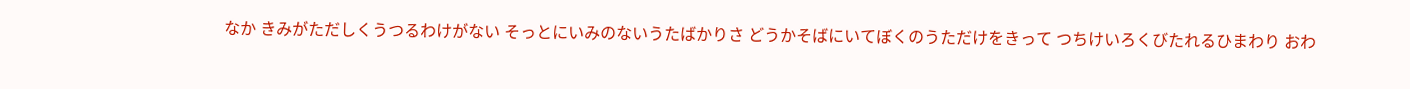なか きみがただしくうつるわけがない そっとにいみのないうたばかりさ どうかそばにいてぼくのうただけをきって つちけいろくびたれるひまわり おわ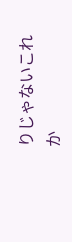りじゃないこれか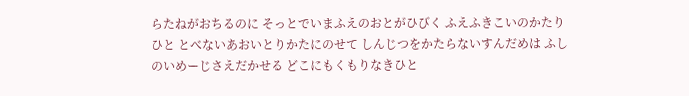らたねがおちるのに そっとでいまふえのおとがひびく ふえふきこいのかたりひと とべないあおいとりかたにのせて しんじつをかたらないすんだめは ふしのいめーじさえだかせる どこにもくもりなきひと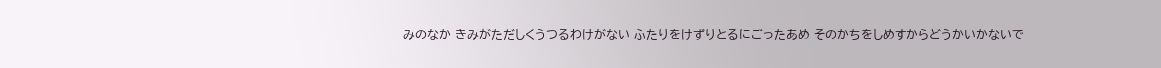みのなか きみがただしくうつるわけがない ふたりをけずりとるにごったあめ そのかちをしめすからどうかいかないで